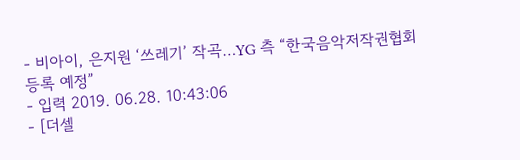- 비아이, 은지원 ‘쓰레기’ 작곡…YG 측 “한국음악저작권협회 등록 예정”
- 입력 2019. 06.28. 10:43:06
- [더셀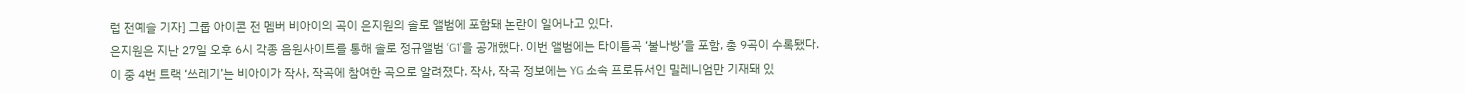럽 전예슬 기자] 그룹 아이콘 전 멤버 비아이의 곡이 은지원의 솔로 앨범에 포함돼 논란이 일어나고 있다.
은지원은 지난 27일 오후 6시 각종 음원사이트를 통해 솔로 정규앨범 ‘G1’을 공개했다. 이번 앨범에는 타이틀곡 ‘불나방’을 포함, 총 9곡이 수록됐다.
이 중 4번 트랙 ‘쓰레기’는 비아이가 작사, 작곡에 참여한 곡으로 알려졌다. 작사, 작곡 정보에는 YG 소속 프로듀서인 밀레니엄만 기재돼 있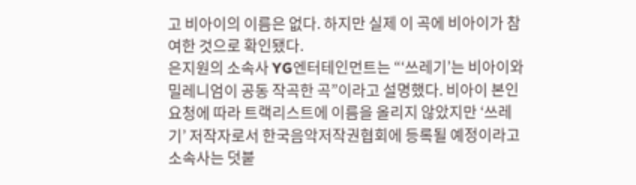고 비아이의 이름은 없다. 하지만 실제 이 곡에 비아이가 참여한 것으로 확인됐다.
은지원의 소속사 YG엔터테인먼트는 “‘쓰레기’는 비아이와 밀레니엄이 공동 작곡한 곡”이라고 설명했다. 비아이 본인 요청에 따라 트랙리스트에 이름을 올리지 않았지만 ‘쓰레기’ 저작자로서 한국음악저작권협회에 등록될 예정이라고 소속사는 덧붙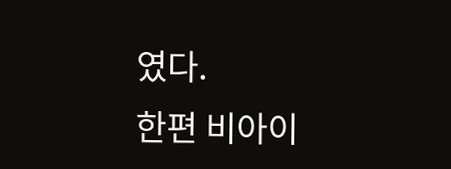였다.
한편 비아이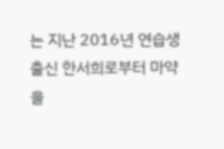는 지난 2016년 연습생 출신 한서희로부터 마약을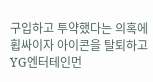구입하고 투약했다는 의혹에 휩싸이자 아이콘을 탈퇴하고 YG엔터테인먼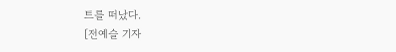트를 떠났다.
[전예슬 기자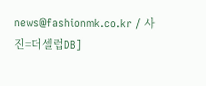news@fashionmk.co.kr / 사진=더셀럽DB]